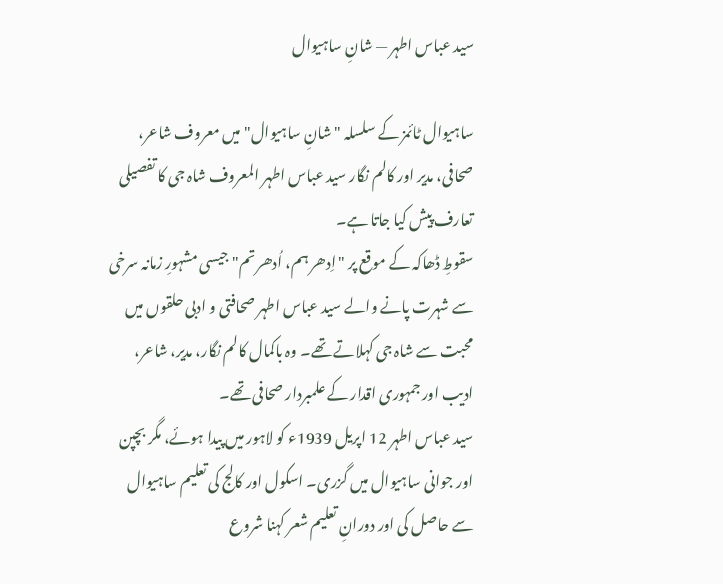سید عباس اطہر — شانِ ساہیوال

ساہیوال ٹائمز کے سلسلہ "شانِ ساہیوال" میں معروف شاعر، صحافی، مدیر اور کالم نگار سید عباس اطہر المعروف شاہ جی کا تفصیلی تعارف پیش کیا جاتا ہے۔
سقوطِ ڈھاکہ کے موقع پر "اِدھر ہم، اُدھر تم" جیسی مشہورِ زمانہ سرخی سے شہرت پانے والے سید عباس اطہر صحافتی و ادبی حلقوں میں محبت سے شاہ جی کہلاتے تھے۔ وہ باکمال کالم نگار، مدیر، شاعر، ادیب اور جمہوری اقدار کے علمبردار صحافی تھے۔
سید عباس اطہر 12 اپریل 1939ء کو لاہور میں پیدا ہوئے، مگر بچپن اور جوانی ساہیوال میں گزری۔ اسکول اور کالج کی تعلیم ساہیوال سے حاصل کی اور دورانِ تعلیم شعر کہنا شروع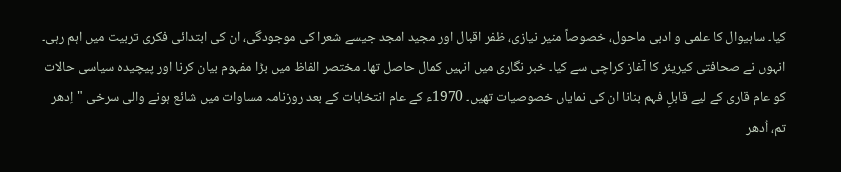کیا۔ ساہیوال کا علمی و ادبی ماحول، خصوصاً منیر نیازی، ظفر اقبال اور مجید امجد جیسے شعرا کی موجودگی، ان کی ابتدائی فکری تربیت میں اہم رہی۔
انہوں نے صحافتی کیریئر کا آغاز کراچی سے کیا۔ خبر نگاری میں انہیں کمال حاصل تھا۔ مختصر الفاظ میں بڑا مفہوم بیان کرنا اور پیچیدہ سیاسی حالات کو عام قاری کے لیے قابلِ فہم بنانا ان کی نمایاں خصوصیات تھیں۔ 1970ء کے عام انتخابات کے بعد روزنامہ مساوات میں شائع ہونے والی سرخی "اِدھر تم، اُدھر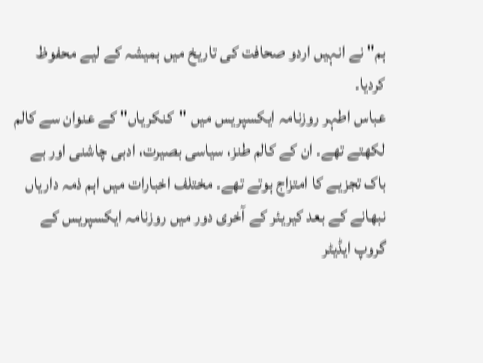ہم" نے انہیں اردو صحافت کی تاریخ میں ہمیشہ کے لیے محفوظ کردیا۔
عباس اطہر روزنامہ ایکسپریس میں "کنکریاں" کے عنوان سے کالم لکھتے تھے۔ ان کے کالم طنز، سیاسی بصیرت، ادبی چاشنی اور بے باک تجزیے کا امتزاج ہوتے تھے۔ مختلف اخبارات میں اہم ذمہ داریاں نبھانے کے بعد کیریئر کے آخری دور میں روزنامہ ایکسپریس کے گروپ ایڈیٹر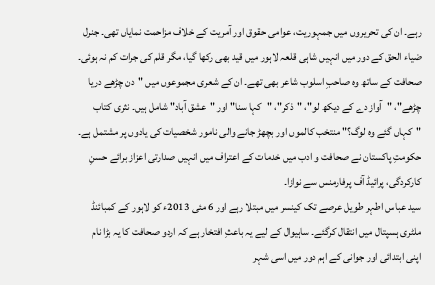رہے۔ ان کی تحریروں میں جمہوریت، عوامی حقوق اور آمریت کے خلاف مزاحمت نمایاں تھی۔ جنرل ضیاء الحق کے دور میں انہیں شاہی قلعہ لاہور میں قید بھی رکھا گیا، مگر قلم کی جرات کم نہ ہوئی۔
صحافت کے ساتھ وہ صاحبِ اسلوب شاعر بھی تھے۔ ان کے شعری مجموعوں میں "دن چڑھے دریا چڑھے"، "آواز دے کے دیکھ لو"، "ذکر"، "کہا سنا" اور "عشق آباد" شامل ہیں۔ نثری کتاب "کہاں گئے وہ لوگ؟" منتخب کالموں اور بچھڑ جانے والی نامور شخصیات کی یادوں پر مشتمل ہے۔ حکومتِ پاکستان نے صحافت و ادب میں خدمات کے اعتراف میں انہیں صدارتی اعزاز برائے حسنِ کارکردگی، پرائیڈ آف پرفارمنس سے نوازا۔
سید عباس اطہر طویل عرصے تک کینسر میں مبتلا رہے اور 6 مئی 2013ء کو لاہور کے کمبائنڈ ملٹری ہسپتال میں انتقال کرگئے۔ ساہیوال کے لیے یہ باعثِ افتخار ہے کہ اردو صحافت کا یہ بڑا نام اپنی ابتدائی اور جوانی کے اہم دور میں اسی شہر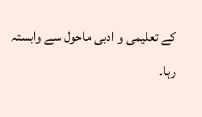کے تعلیمی و ادبی ماحول سے وابستہ رہا۔